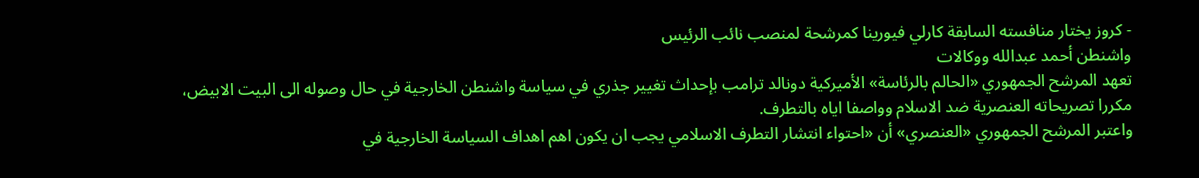- كروز يختار منافسته السابقة كارلي فيورينا كمرشحة لمنصب نائب الرئيس
واشنطن أحمد عبدالله ووكالات
تعهد المرشح الجمهوري «الحالم بالرئاسة» الأميركية دونالد ترامب بإحداث تغيير جذري في سياسة واشنطن الخارجية في حال وصوله الى البيت الابيض، مكررا تصريحاته العنصرية ضد الاسلام وواصفا اياه بالتطرف.
واعتبر المرشح الجمهوري «العنصري» أن «احتواء انتشار التطرف الاسلامي يجب ان يكون اهم اهداف السياسة الخارجية في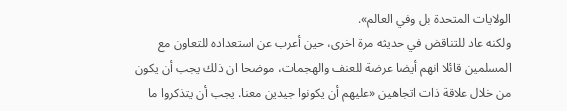الولايات المتحدة بل وفي العالم».
ولكنه عاد للتناقض في حديثه مرة اخرى، حين أعرب عن استعداده للتعاون مع المسلمين قائلا انهم أيضا عرضة للعنف والهجمات، موضحا ان ذلك يجب أن يكون من خلال علاقة ذات اتجاهين «عليهم أن يكونوا جيدين معنا. يجب أن يتذكروا ما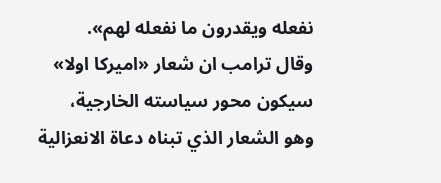نفعله ويقدرون ما نفعله لهم».
وقال ترامب ان شعار «اميركا اولا» سيكون محور سياسته الخارجية، وهو الشعار الذي تبناه دعاة الانعزالية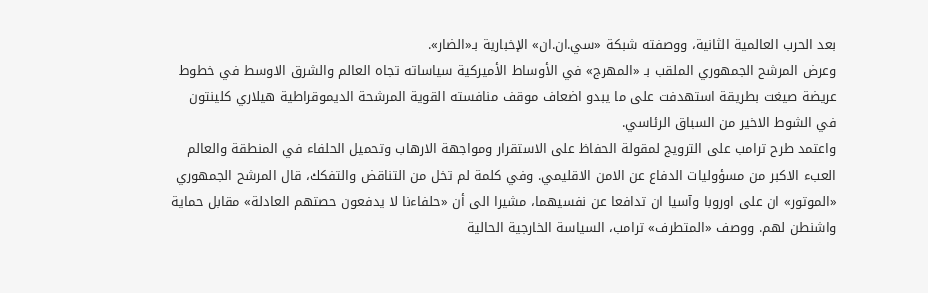بعد الحرب العالمية الثانية، ووصفته شبكة «سي.ان.ان» الإخبارية بـ«الضار».
وعرض المرشح الجمهوري الملقب بـ «المهرج» في الأوساط الأميركية سياساته تجاه العالم والشرق الاوسط في خطوط عريضة صيغت بطريقة استهدفت على ما يبدو اضعاف موقف منافسته القوية المرشحة الديموقراطية هيلاري كلينتون في الشوط الاخير من السباق الرئاسي.
واعتمد طرح ترامب على الترويج لمقولة الحفاظ على الاستقرار ومواجهة الارهاب وتحميل الحلفاء في المنطقة والعالم العبء الاكبر من مسؤوليات الدفاع عن الامن الاقليمي. وفي كلمة لم تخل من التناقض والتفكك، قال المرشح الجمهوري «الموتور» ان على اوروبا وآسيا ان تدافعا عن نفسيهما، مشيرا الى أن «حلفاءنا لا يدفعون حصتهم العادلة» مقابل حماية واشنطن لهم. ووصف «المتطرف» ترامب، السياسة الخارجية الحالية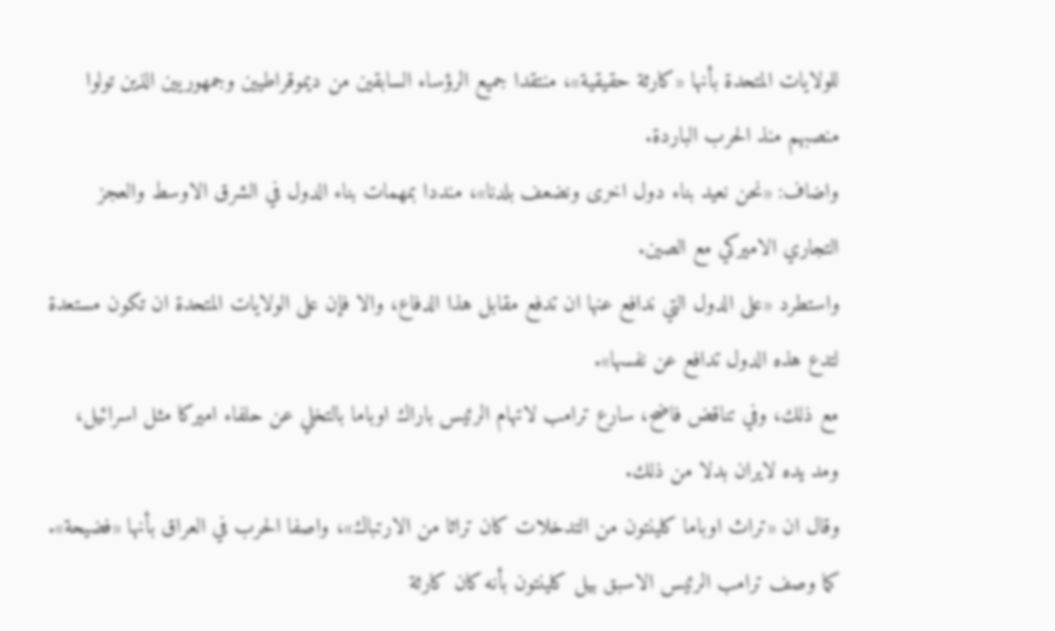للولايات المتحدة بأنها «كارثة حقيقية»، منتقدا جميع الرؤساء السابقين من ديموقراطيين وجمهوريين الذين تولوا منصبهم منذ الحرب الباردة.
واضاف: «نحن نعيد بناء دول اخرى ونضعف بلدنا»، منددا بمهمات بناء الدول في الشرق الاوسط والعجز التجاري الاميركي مع الصين.
واستطرد «على الدول التي ندافع عنها ان تدفع مقابل هذا الدفاع، والا فإن على الولايات المتحدة ان تكون مستعدة لتدع هذه الدول تدافع عن نفسها».
مع ذلك، وفي تناقض فاضح، سارع ترامب لاتهام الرئيس باراك اوباما بالتخلي عن حلفاء اميركا مثل اسرائيل، ومد يده لايران بدلا من ذلك.
وقال ان «تراث اوباما كلينتون من التدخلات كان تراثا من الارتباك»، واصفا الحرب في العراق بأنها «فضيحة».
كما وصف ترامب الرئيس الاسبق بيل كلينتون بأنه كان كارثة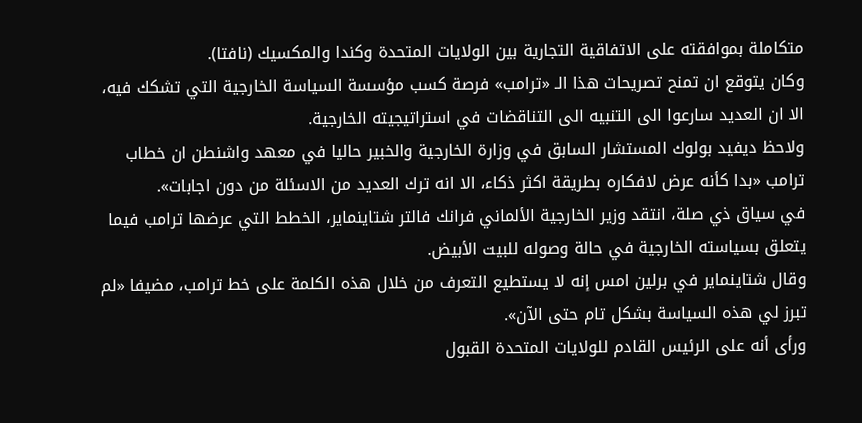متكاملة بموافقته على الاتفاقية التجارية بين الولايات المتحدة وكندا والمكسيك (نافتا).
وكان يتوقع ان تمنح تصريحات هذا الـ «ترامب» فرصة كسب مؤسسة السياسة الخارجية التي تشكك فيه، الا ان العديد سارعوا الى التنبيه الى التناقضات في استراتيجيته الخارجية.
ولاحظ ديفيد بولوك المستشار السابق في وزارة الخارجية والخبير حاليا في معهد واشنطن ان خطاب ترامب «بدا كأنه عرض لافكاره بطريقة اكثر ذكاء، الا انه ترك العديد من الاسئلة من دون اجابات».
في سياق ذي صلة، انتقد وزير الخارجية الألماني فرانك فالتر شتاينماير، الخطط التي عرضها ترامب فيما يتعلق بسياسته الخارجية في حالة وصوله للبيت الأبيض.
وقال شتاينماير في برلين امس إنه لا يستطيع التعرف من خلال هذه الكلمة على خط ترامب، مضيفا «لم تبرز لي هذه السياسة بشكل تام حتى الآن».
ورأى أنه على الرئيس القادم للولايات المتحدة القبول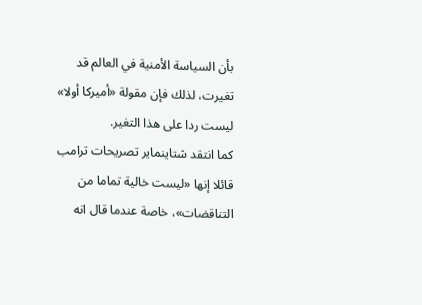بأن السياسة الأمنية في العالم قد تغيرت، لذلك فإن مقولة «أميركا أولا» ليست ردا على هذا التغير.
كما انتقد شتاينماير تصريحات ترامب قائلا إنها «ليست خالية تماما من التناقضات»، خاصة عندما قال انه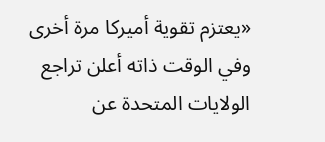«يعتزم تقوية أميركا مرة أخرى وفي الوقت ذاته أعلن تراجع الولايات المتحدة عن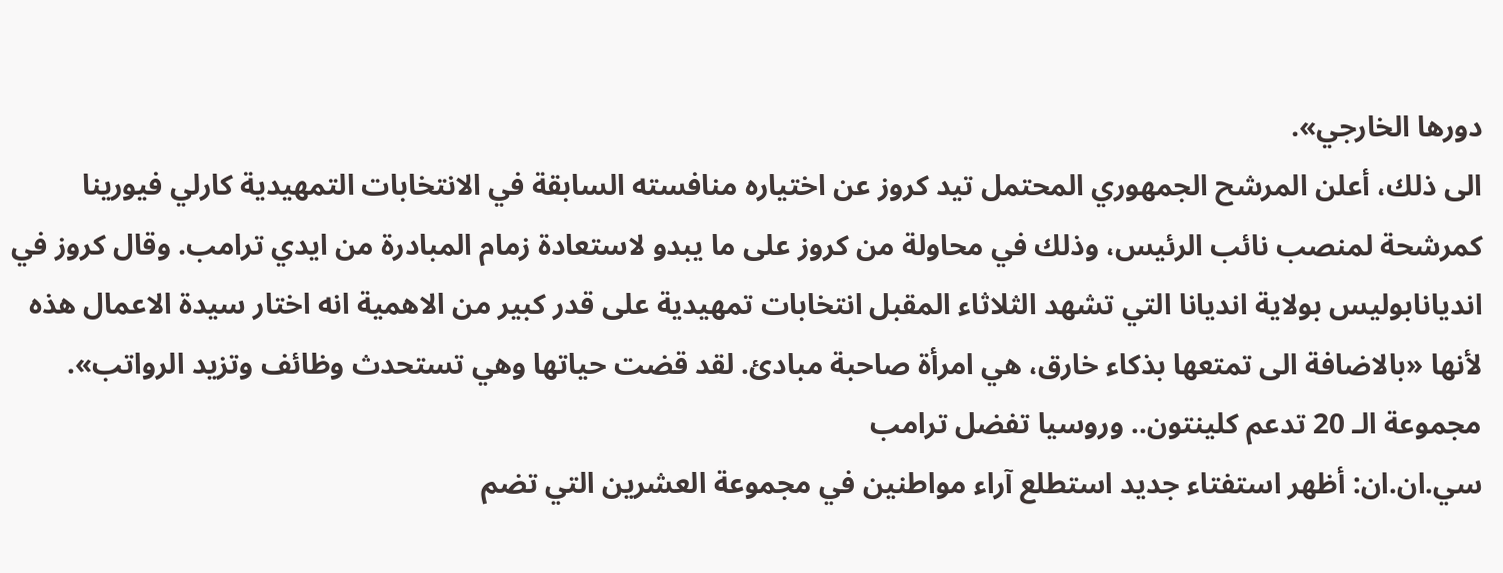دورها الخارجي».
الى ذلك، أعلن المرشح الجمهوري المحتمل تيد كروز عن اختياره منافسته السابقة في الانتخابات التمهيدية كارلي فيورينا كمرشحة لمنصب نائب الرئيس، وذلك في محاولة من كروز على ما يبدو لاستعادة زمام المبادرة من ايدي ترامب. وقال كروز في انديانابوليس بولاية انديانا التي تشهد الثلاثاء المقبل انتخابات تمهيدية على قدر كبير من الاهمية انه اختار سيدة الاعمال هذه لأنها «بالاضافة الى تمتعها بذكاء خارق، هي امرأة صاحبة مبادئ. لقد قضت حياتها وهي تستحدث وظائف وتزيد الرواتب».
مجموعة الـ 20 تدعم كلينتون.. وروسيا تفضل ترامب
سي.ان.ان: أظهر استفتاء جديد استطلع آراء مواطنين في مجموعة العشرين التي تضم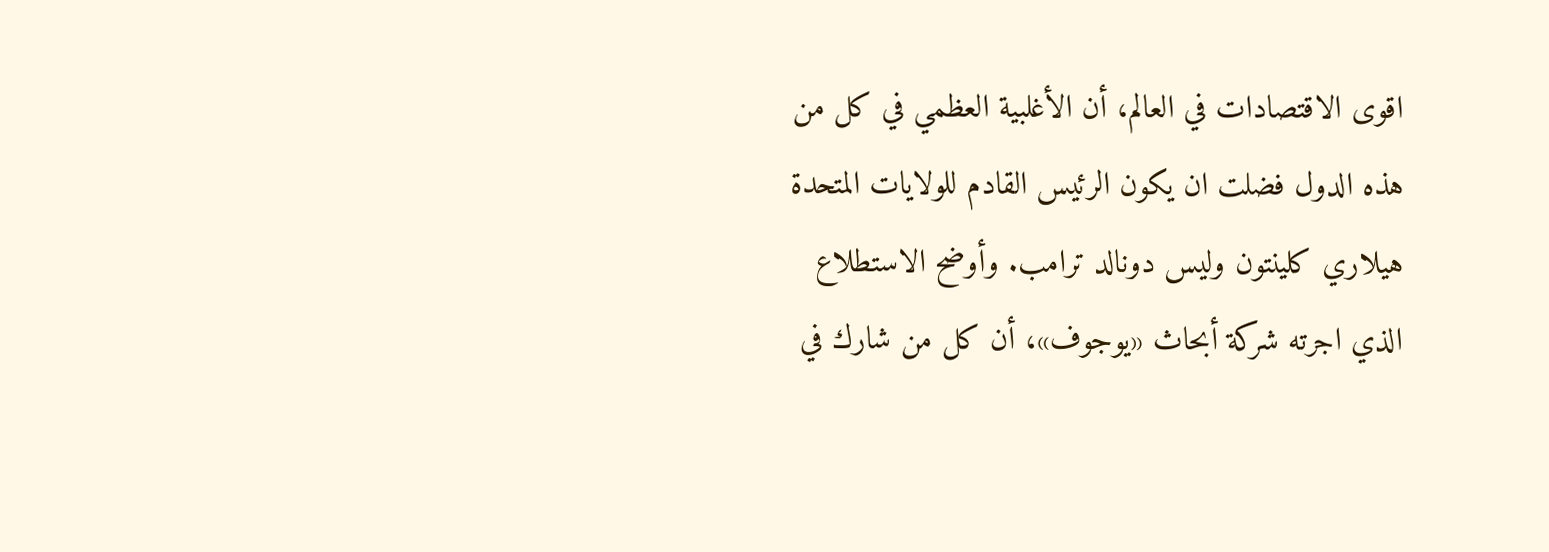اقوى الاقتصادات في العالم، أن الأغلبية العظمي في كل من هذه الدول فضلت ان يكون الرئيس القادم للولايات المتحدة هيلاري كلينتون وليس دونالد ترامب. وأوضح الاستطلاع الذي اجرته شركة أبحاث «يوجوف»، أن كل من شارك في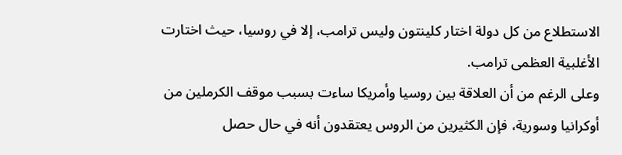الاستطلاع من كل دولة اختار كلينتون وليس ترامب، إلا في روسيا، حيث اختارت الأغلبية العظمى ترامب.
وعلى الرغم من أن العلاقة بين روسيا وأمريكا ساءت بسبب موقف الكرملين من أوكرانيا وسورية، فإن الكثيرين من الروس يعتقدون أنه في حال حصل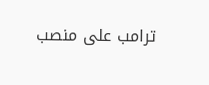ترامب على منصب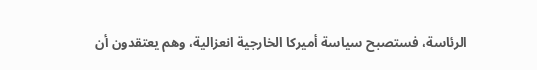الرئاسة، فستصبح سياسة أميركا الخارجية انعزالية، وهم يعتقدون أن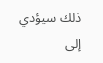ذلك سيؤدي إلى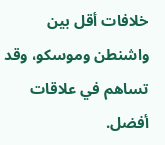خلافات أقل بين واشنطن وموسكو، وقد تساهم في علاقات أفضل.